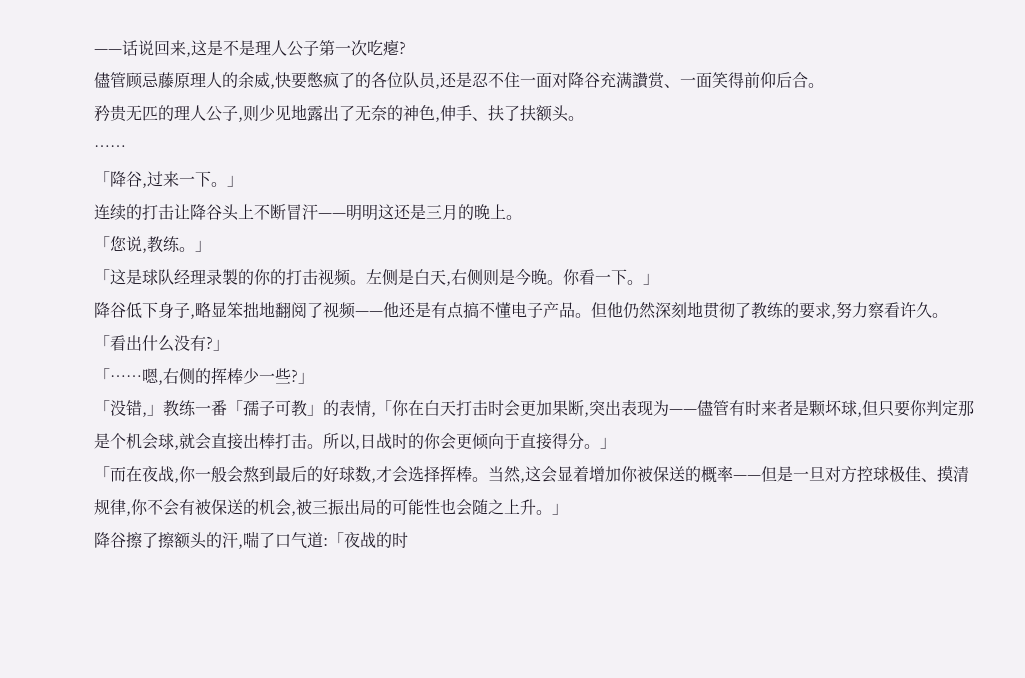——话说回来,这是不是理人公子第一次吃瘪?
儘管顾忌藤原理人的余威,快要憋疯了的各位队员,还是忍不住一面对降谷充满讚赏、一面笑得前仰后合。
矜贵无匹的理人公子,则少见地露出了无奈的神色,伸手、扶了扶额头。
……
「降谷,过来一下。」
连续的打击让降谷头上不断冒汗——明明这还是三月的晚上。
「您说,教练。」
「这是球队经理录製的你的打击视频。左侧是白天,右侧则是今晚。你看一下。」
降谷低下身子,略显笨拙地翻阅了视频——他还是有点搞不懂电子产品。但他仍然深刻地贯彻了教练的要求,努力察看许久。
「看出什么没有?」
「……嗯,右侧的挥棒少一些?」
「没错,」教练一番「孺子可教」的表情,「你在白天打击时会更加果断,突出表现为——儘管有时来者是颗坏球,但只要你判定那是个机会球,就会直接出棒打击。所以,日战时的你会更倾向于直接得分。」
「而在夜战,你一般会熬到最后的好球数,才会选择挥棒。当然,这会显着增加你被保送的概率——但是一旦对方控球极佳、摸清规律,你不会有被保送的机会,被三振出局的可能性也会随之上升。」
降谷擦了擦额头的汗,喘了口气道:「夜战的时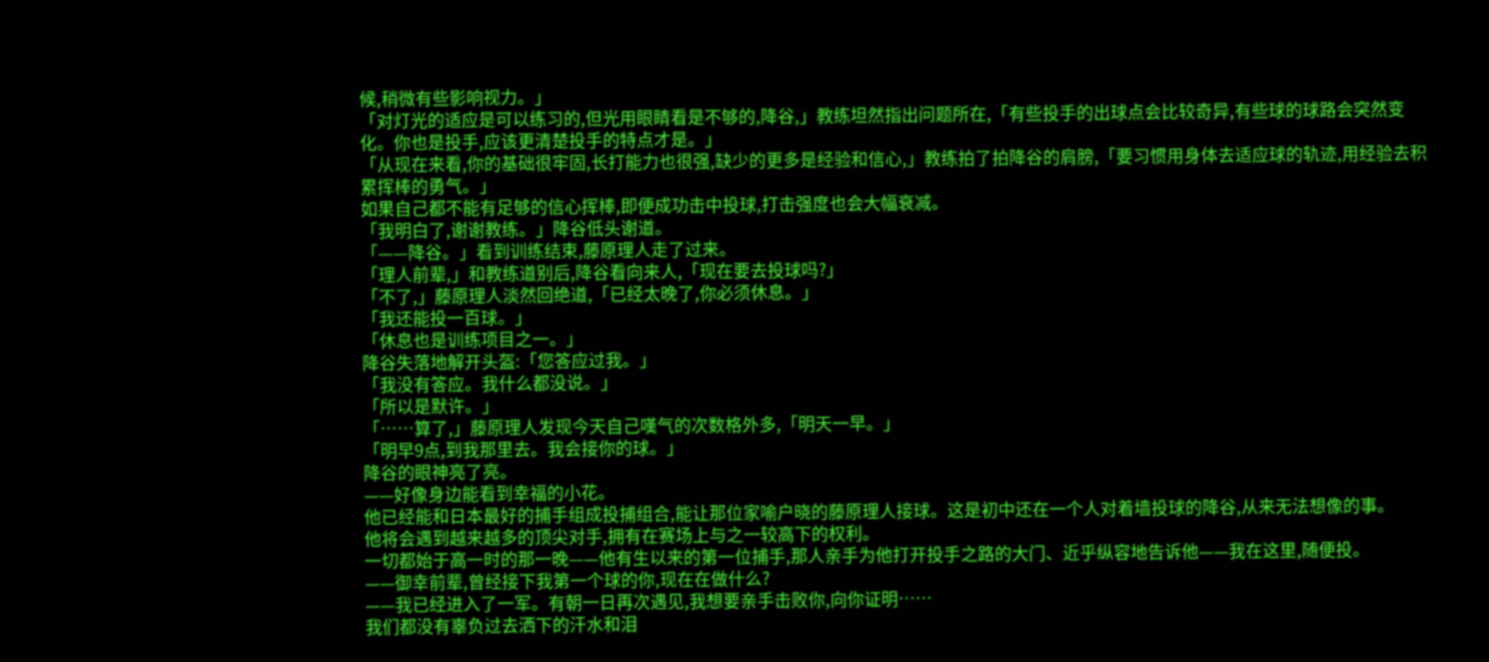候,稍微有些影响视力。」
「对灯光的适应是可以练习的,但光用眼睛看是不够的,降谷,」教练坦然指出问题所在,「有些投手的出球点会比较奇异,有些球的球路会突然变化。你也是投手,应该更清楚投手的特点才是。」
「从现在来看,你的基础很牢固,长打能力也很强,缺少的更多是经验和信心,」教练拍了拍降谷的肩膀,「要习惯用身体去适应球的轨迹,用经验去积累挥棒的勇气。」
如果自己都不能有足够的信心挥棒,即便成功击中投球,打击强度也会大幅衰减。
「我明白了,谢谢教练。」降谷低头谢道。
「——降谷。」看到训练结束,藤原理人走了过来。
「理人前辈,」和教练道别后,降谷看向来人,「现在要去投球吗?」
「不了,」藤原理人淡然回绝道,「已经太晚了,你必须休息。」
「我还能投一百球。」
「休息也是训练项目之一。」
降谷失落地解开头盔:「您答应过我。」
「我没有答应。我什么都没说。」
「所以是默许。」
「……算了,」藤原理人发现今天自己嘆气的次数格外多,「明天一早。」
「明早9点,到我那里去。我会接你的球。」
降谷的眼神亮了亮。
——好像身边能看到幸福的小花。
他已经能和日本最好的捕手组成投捕组合,能让那位家喻户晓的藤原理人接球。这是初中还在一个人对着墙投球的降谷,从来无法想像的事。
他将会遇到越来越多的顶尖对手,拥有在赛场上与之一较高下的权利。
一切都始于高一时的那一晚——他有生以来的第一位捕手,那人亲手为他打开投手之路的大门、近乎纵容地告诉他——我在这里,随便投。
——御幸前辈,曾经接下我第一个球的你,现在在做什么?
——我已经进入了一军。有朝一日再次遇见,我想要亲手击败你,向你证明……
我们都没有辜负过去洒下的汗水和泪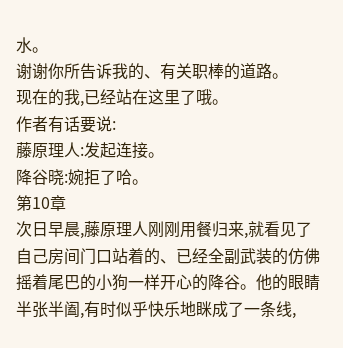水。
谢谢你所告诉我的、有关职棒的道路。
现在的我,已经站在这里了哦。
作者有话要说:
藤原理人:发起连接。
降谷晓:婉拒了哈。
第10章
次日早晨,藤原理人刚刚用餐归来,就看见了自己房间门口站着的、已经全副武装的仿佛摇着尾巴的小狗一样开心的降谷。他的眼睛半张半阖,有时似乎快乐地眯成了一条线,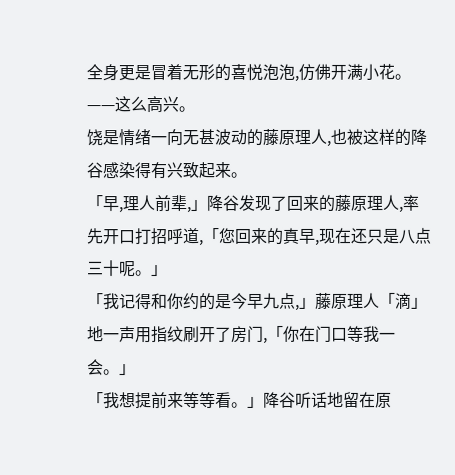全身更是冒着无形的喜悦泡泡,仿佛开满小花。
——这么高兴。
饶是情绪一向无甚波动的藤原理人,也被这样的降谷感染得有兴致起来。
「早,理人前辈,」降谷发现了回来的藤原理人,率先开口打招呼道,「您回来的真早,现在还只是八点三十呢。」
「我记得和你约的是今早九点,」藤原理人「滴」地一声用指纹刷开了房门,「你在门口等我一会。」
「我想提前来等等看。」降谷听话地留在原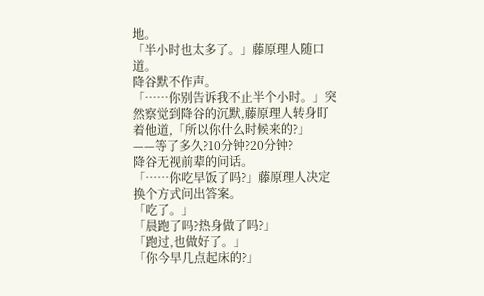地。
「半小时也太多了。」藤原理人随口道。
降谷默不作声。
「……你别告诉我不止半个小时。」突然察觉到降谷的沉默,藤原理人转身盯着他道,「所以你什么时候来的?」
——等了多久?10分钟?20分钟?
降谷无视前辈的问话。
「……你吃早饭了吗?」藤原理人决定换个方式问出答案。
「吃了。」
「晨跑了吗?热身做了吗?」
「跑过,也做好了。」
「你今早几点起床的?」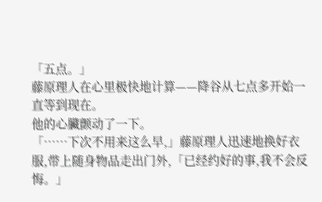「五点。」
藤原理人在心里极快地计算——降谷从七点多开始一直等到现在。
他的心臟颤动了一下。
「……下次不用来这么早,」藤原理人迅速地换好衣服,带上随身物品走出门外,「已经约好的事,我不会反悔。」